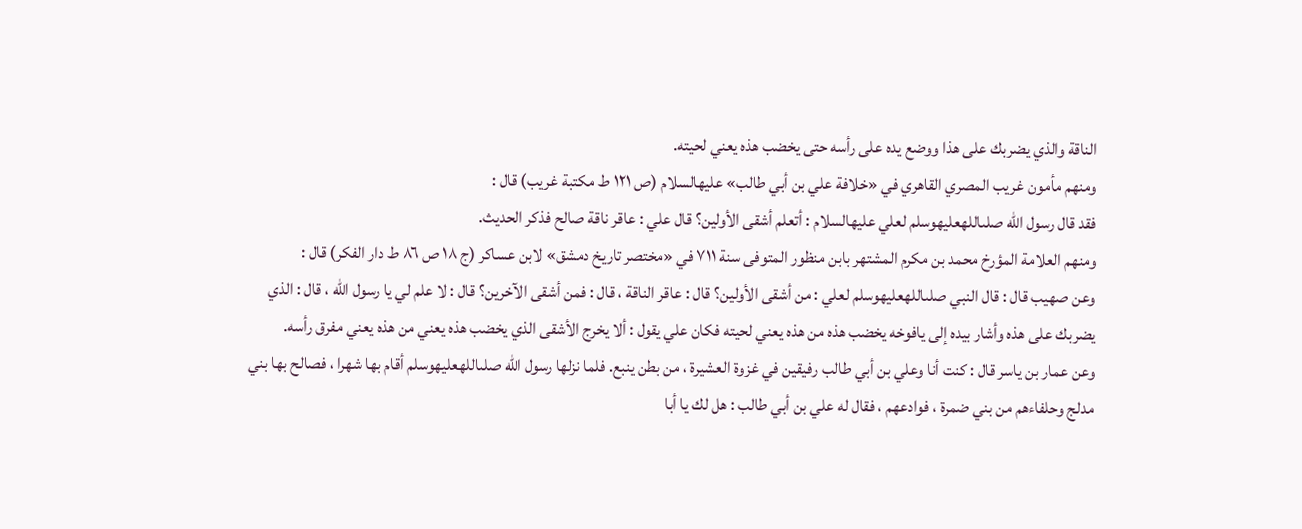الناقة والذي يضربك على هذا ووضع يده على رأسه حتى يخضب هذه يعني لحيته.
ومنهم مأمون غريب المصري القاهري في «خلافة علي بن أبي طالب» عليهالسلام (ص ١٢١ ط مكتبة غريب) قال :
فقد قال رسول الله صلىاللهعليهوسلم لعلي عليهالسلام : أتعلم أشقى الأولين؟ قال علي : عاقر ناقة صالح فذكر الحديث.
ومنهم العلامة المؤرخ محمد بن مكرم المشتهر بابن منظور المتوفى سنة ٧١١ في «مختصر تاريخ دمشق» لابن عساكر (ج ١٨ ص ٨٦ ط دار الفكر) قال :
وعن صهيب قال : قال النبي صلىاللهعليهوسلم لعلي : من أشقى الأولين؟ قال : عاقر الناقة ، قال : فمن أشقى الآخرين؟ قال : لا علم لي يا رسول الله ، قال : الذي يضربك على هذه وأشار بيده إلى يافوخه يخضب هذه من هذه يعني لحيته فكان علي يقول : ألا يخرج الأشقى الذي يخضب هذه يعني من هذه يعني مفرق رأسه.
وعن عمار بن ياسر قال : كنت أنا وعلي بن أبي طالب رفيقين في غزوة العشيرة ، من بطن ينبع. فلما نزلها رسول الله صلىاللهعليهوسلم أقام بها شهرا ، فصالح بها بني مدلج وحلفاءهم من بني ضمرة ، فوادعهم ، فقال له علي بن أبي طالب : هل لك يا أبا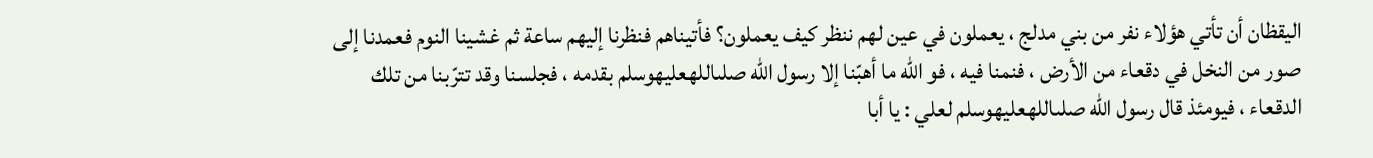اليقظان أن تأتي هؤلاء نفر من بني مدلج ، يعملون في عين لهم ننظر كيف يعملون؟ فأتيناهم فنظرنا إليهم ساعة ثم غشينا النوم فعمدنا إلى صور من النخل في دقعاء من الأرض ، فنمنا فيه ، فو الله ما أهبّنا إلا رسول الله صلىاللهعليهوسلم بقدمه ، فجلسنا وقد تترّبنا من تلك الدقعاء ، فيومئذ قال رسول الله صلىاللهعليهوسلم لعلي : يا أبا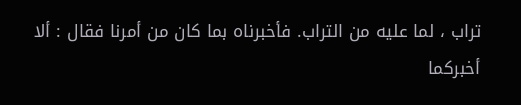تراب ، لما عليه من التراب. فأخبرناه بما كان من أمرنا فقال : ألا أخبركما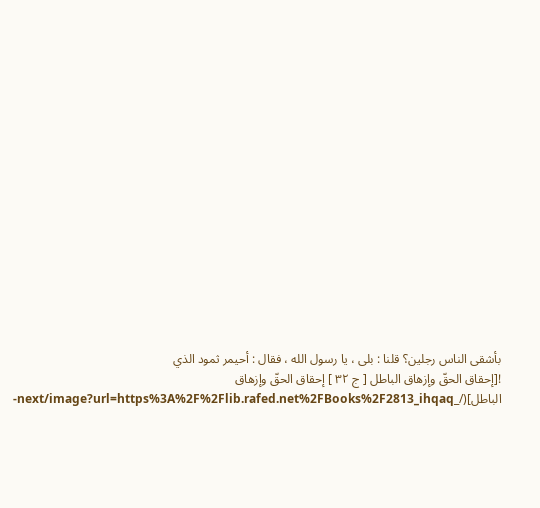بأشقى الناس رجلين؟ قلنا : بلى ، يا رسول الله ، فقال : أحيمر ثمود الذي
![إحقاق الحقّ وإزهاق الباطل [ ج ٣٢ ] إحقاق الحقّ وإزهاق الباطل](/_next/image?url=https%3A%2F%2Flib.rafed.net%2FBooks%2F2813_ihqaq-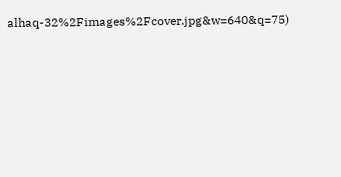alhaq-32%2Fimages%2Fcover.jpg&w=640&q=75)